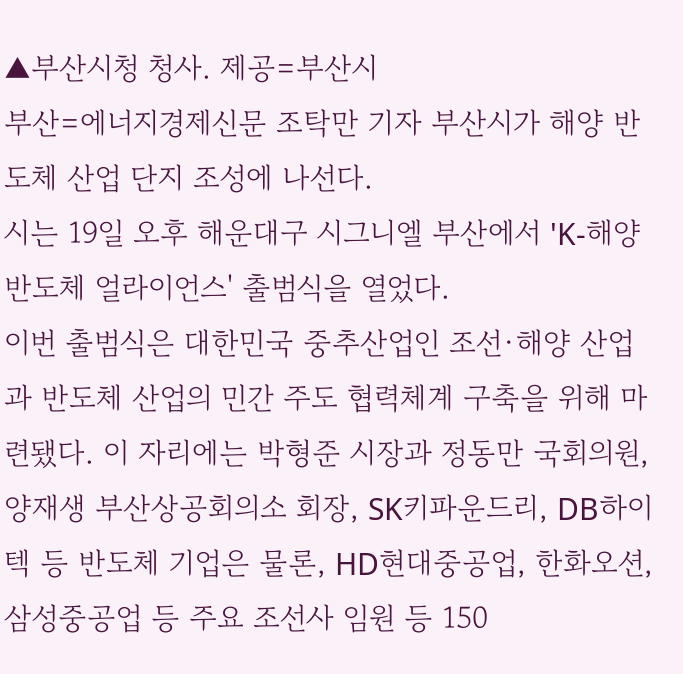▲부산시청 청사. 제공=부산시
부산=에너지경제신문 조탁만 기자 부산시가 해양 반도체 산업 단지 조성에 나선다.
시는 19일 오후 해운대구 시그니엘 부산에서 'K-해양 반도체 얼라이언스' 출범식을 열었다.
이번 출범식은 대한민국 중추산업인 조선·해양 산업과 반도체 산업의 민간 주도 협력체계 구축을 위해 마련됐다. 이 자리에는 박형준 시장과 정동만 국회의원, 양재생 부산상공회의소 회장, SK키파운드리, DB하이텍 등 반도체 기업은 물론, HD현대중공업, 한화오션, 삼성중공업 등 주요 조선사 임원 등 150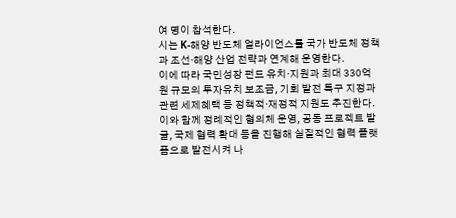여 명이 참석한다.
시는 K-해양 반도체 얼라이언스를 국가 반도체 정책과 조선·해양 산업 전략과 연계해 운영한다.
이에 따라 국민성장 펀드 유치·지원과 최대 330억 원 규모의 투자유치 보조금, 기회 발전 특구 지정과 관련 세제혜택 등 정책적·재정적 지원도 추진한다.
이와 함께 정례적인 협의체 운영, 공동 프로젝트 발굴, 국제 협력 확대 등을 진행해 실질적인 협력 플랫폼으로 발전시켜 나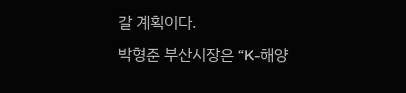갈 계획이다.
박형준 부산시장은 “K-해양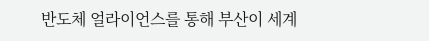반도체 얼라이언스를 통해 부산이 세계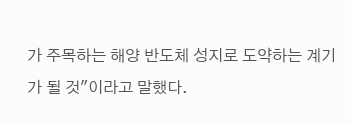가 주목하는 해양 반도체 성지로 도약하는 계기가 될 것"이라고 말했다.